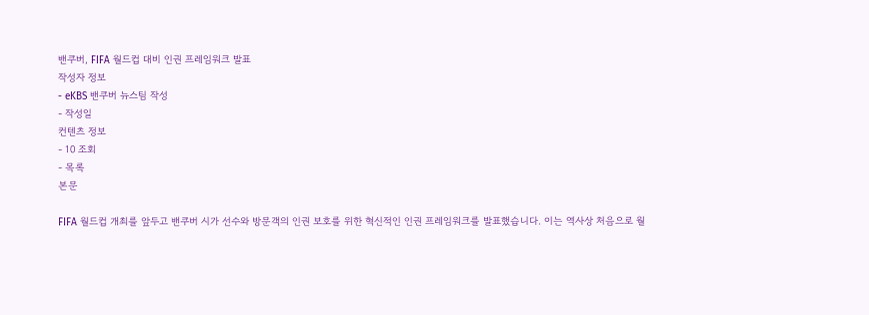밴쿠버, FIFA 월드컵 대비 인권 프레임워크 발표
작성자 정보
- eKBS 밴쿠버 뉴스팀 작성
- 작성일
컨텐츠 정보
- 10 조회
- 목록
본문

FIFA 월드컵 개최를 앞두고 밴쿠버 시가 선수와 방문객의 인권 보호를 위한 혁신적인 인권 프레임워크를 발표했습니다. 이는 역사상 처음으로 월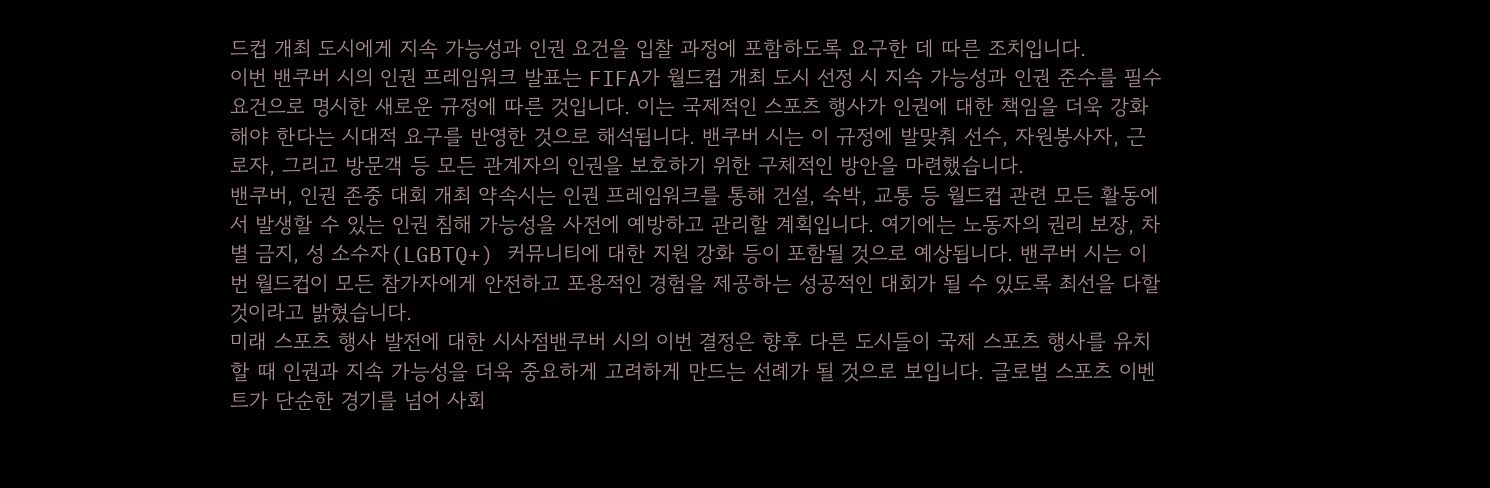드컵 개최 도시에게 지속 가능성과 인권 요건을 입찰 과정에 포함하도록 요구한 데 따른 조치입니다.
이번 밴쿠버 시의 인권 프레임워크 발표는 FIFA가 월드컵 개최 도시 선정 시 지속 가능성과 인권 준수를 필수 요건으로 명시한 새로운 규정에 따른 것입니다. 이는 국제적인 스포츠 행사가 인권에 대한 책임을 더욱 강화해야 한다는 시대적 요구를 반영한 것으로 해석됩니다. 밴쿠버 시는 이 규정에 발맞춰 선수, 자원봉사자, 근로자, 그리고 방문객 등 모든 관계자의 인권을 보호하기 위한 구체적인 방안을 마련했습니다.
밴쿠버, 인권 존중 대회 개최 약속시는 인권 프레임워크를 통해 건설, 숙박, 교통 등 월드컵 관련 모든 활동에서 발생할 수 있는 인권 침해 가능성을 사전에 예방하고 관리할 계획입니다. 여기에는 노동자의 권리 보장, 차별 금지, 성 소수자(LGBTQ+) 커뮤니티에 대한 지원 강화 등이 포함될 것으로 예상됩니다. 밴쿠버 시는 이번 월드컵이 모든 참가자에게 안전하고 포용적인 경험을 제공하는 성공적인 대회가 될 수 있도록 최선을 다할 것이라고 밝혔습니다.
미래 스포츠 행사 발전에 대한 시사점밴쿠버 시의 이번 결정은 향후 다른 도시들이 국제 스포츠 행사를 유치할 때 인권과 지속 가능성을 더욱 중요하게 고려하게 만드는 선례가 될 것으로 보입니다. 글로벌 스포츠 이벤트가 단순한 경기를 넘어 사회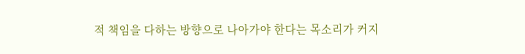적 책임을 다하는 방향으로 나아가야 한다는 목소리가 커지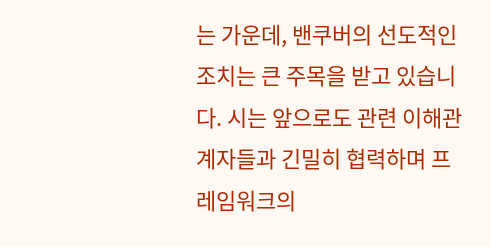는 가운데, 밴쿠버의 선도적인 조치는 큰 주목을 받고 있습니다. 시는 앞으로도 관련 이해관계자들과 긴밀히 협력하며 프레임워크의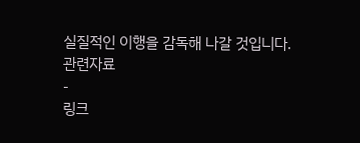실질적인 이행을 감독해 나갈 것입니다.
관련자료
-
링크